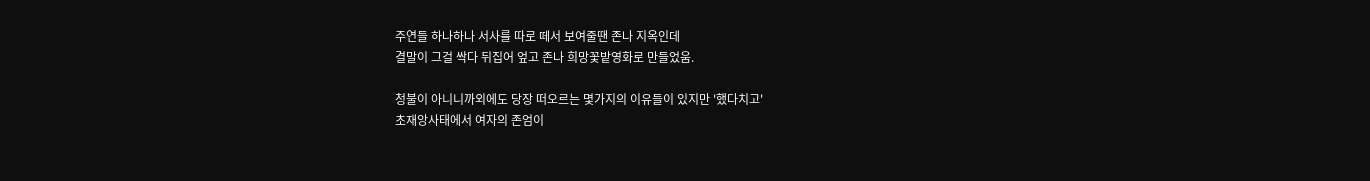주연들 하나하나 서사를 따로 떼서 보여줄땐 존나 지옥인데
결말이 그걸 싹다 뒤집어 엎고 존나 희망꽃밭영화로 만들었움.

청불이 아니니까외에도 당장 떠오르는 몇가지의 이유들이 있지만 '했다치고'
초재앙사태에서 여자의 존엄이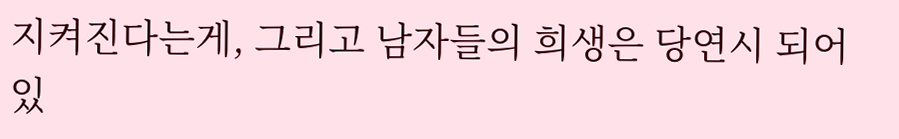지켜진다는게, 그리고 남자들의 희생은 당연시 되어 있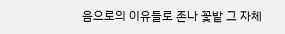음으로의 이유들로 존나 꽃밭 그 자체